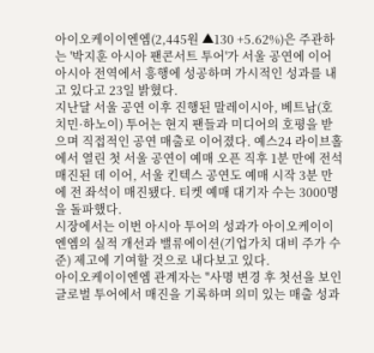아이오케이이엔엠(2,445원 ▲130 +5.62%)은 주관하는 '박지훈 아시아 팬콘서트 투어'가 서울 공연에 이어 아시아 전역에서 흥행에 성공하며 가시적인 성과를 내고 있다고 23일 밝혔다.
지난달 서울 공연 이후 진행된 말레이시아, 베트남(호치민·하노이) 투어는 현지 팬들과 미디어의 호평을 받으며 직접적인 공연 매출로 이어졌다. 예스24 라이브홀에서 열린 첫 서울 공연이 예매 오픈 직후 1분 만에 전석 매진된 데 이어, 서울 킨텍스 공연도 예매 시작 3분 만에 전 좌석이 매진됐다. 티켓 예매 대기자 수는 3000명을 돌파했다.
시장에서는 이번 아시아 투어의 성과가 아이오케이이엔엠의 실적 개선과 밸류에이션(기업가치 대비 주가 수준) 제고에 기여할 것으로 내다보고 있다.
아이오케이이엔엠 관계자는 "사명 변경 후 첫선을 보인 글로벌 투어에서 매진을 기록하며 의미 있는 매출 성과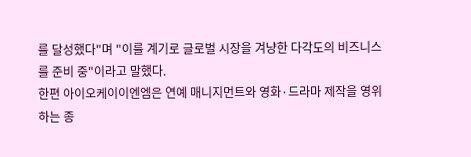를 달성했다"며 "이를 계기로 글로벌 시장을 겨냥한 다각도의 비즈니스를 준비 중"이라고 말했다.
한편 아이오케이이엔엠은 연예 매니지먼트와 영화·드라마 제작을 영위하는 종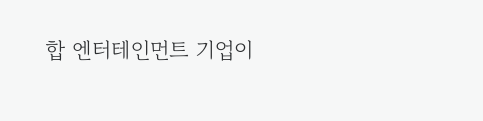합 엔터테인먼트 기업이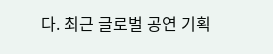다. 최근 글로벌 공연 기획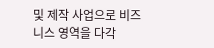및 제작 사업으로 비즈니스 영역을 다각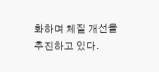화하며 체질 개선을 추진하고 있다.